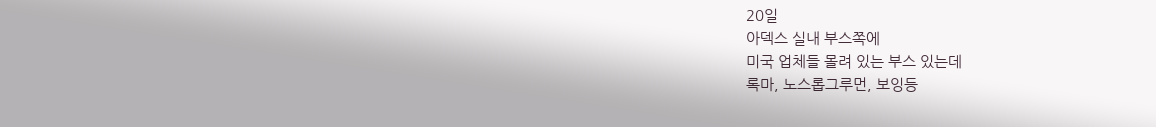20일
아덱스 실내 부스쪽에
미국 업체들 몰려 있는 부스 있는데
록마, 노스롭그루먼, 보잉등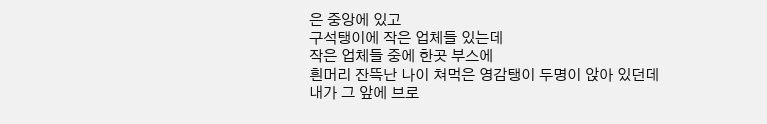은 중앙에 있고
구석탱이에 작은 업체들 있는데
작은 업체들 중에 한곳 부스에
흰머리 잔뜩난 나이 쳐먹은 영감탱이 두명이 앉아 있던데
내가 그 앞에 브로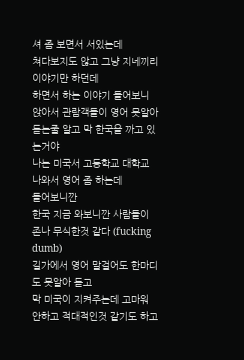셔 좀 보면서 서있는데
쳐다보지도 않고 그냥 지네끼리 이야기만 하던데
하면서 하는 이야기 들어보니
앉아서 관람객들이 영어 못알아 듣는줄 알고 막 한국을 까고 있는거야
나는 미국서 고등학교 대학교 나와서 영어 좀 하는데
들어보니깐
한국 지금 와보니깐 사람들이 존나 무식한것 같다 (fucking dumb)
길가에서 영어 말걸어도 한마디도 못알아 듣고
막 미국이 지켜주는데 고마워 안하고 적대적인것 같기도 하고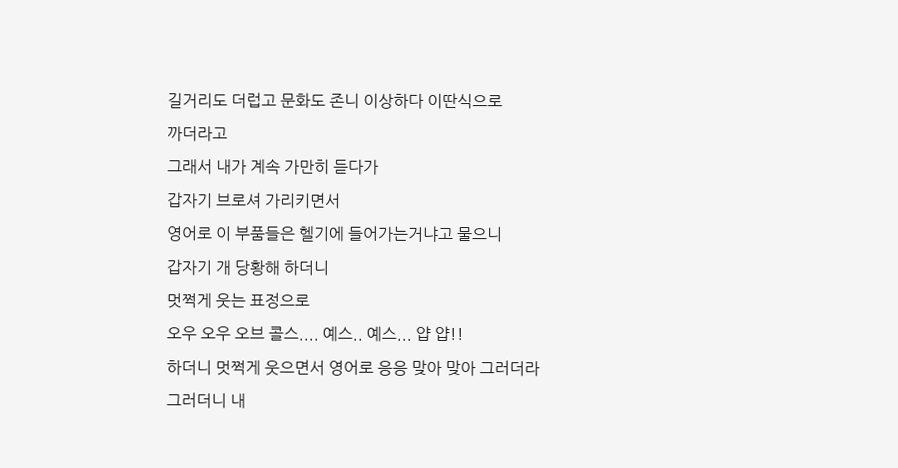길거리도 더럽고 문화도 존니 이상하다 이딴식으로
까더라고
그래서 내가 계속 가만히 듣다가
갑자기 브로셔 가리키면서
영어로 이 부품들은 헬기에 들어가는거냐고 물으니
갑자기 개 당황해 하더니
멋쩍게 웃는 표정으로
오우 오우 오브 콜스.... 예스.. 예스... 얍 얍!!
하더니 멋쩍게 웃으면서 영어로 응응 맞아 맞아 그러더라
그러더니 내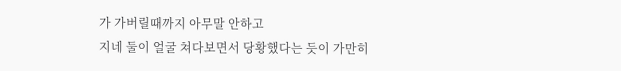가 가버릴때까지 아무말 안하고
지네 둘이 얼굴 쳐다보면서 당황했다는 듯이 가만히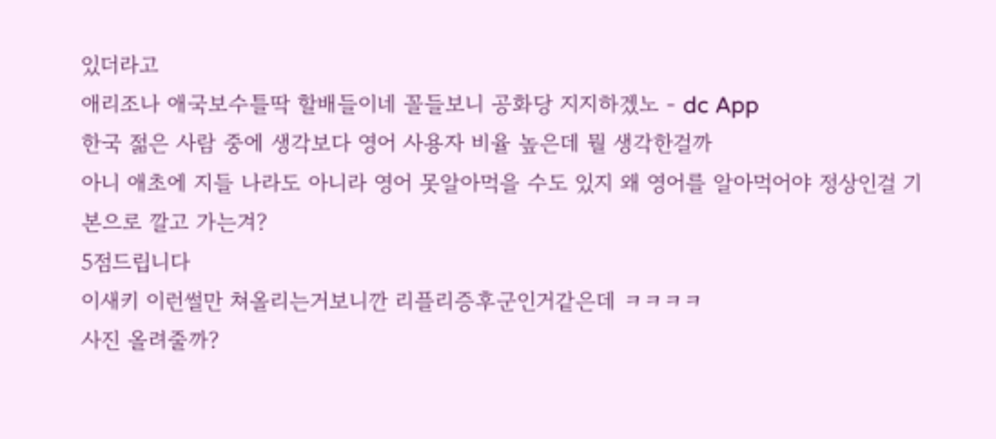있더라고
애리조나 애국보수틀딱 할배들이네 꼴들보니 공화당 지지하겠노 - dc App
한국 젊은 사람 중에 생각보다 영어 사용자 비율 높은데 뭘 생각한걸까
아니 애초에 지들 나라도 아니라 영어 못알아먹을 수도 있지 왜 영어를 알아먹어야 정상인걸 기본으로 깔고 가는겨?
5점드립니다
이새키 이런썰만 쳐올리는거보니깐 리플리증후군인거같은데 ㅋㅋㅋㅋ
사진 올려줄까?